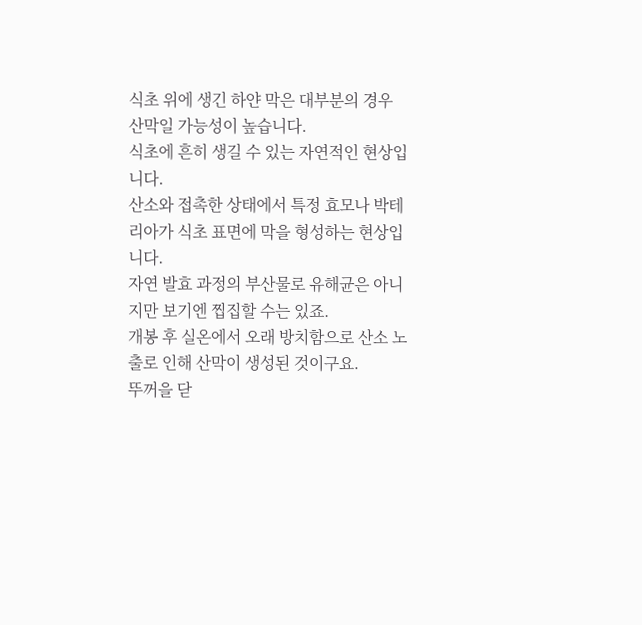식초 위에 생긴 하얀 막은 대부분의 경우 산막일 가능성이 높습니다.
식초에 흔히 생길 수 있는 자연적인 현상입니다.
산소와 접촉한 상태에서 특정 효모나 박테리아가 식초 표면에 막을 형성하는 현상입니다.
자연 발효 과정의 부산물로 유해균은 아니지만 보기엔 찝집할 수는 있죠.
개봉 후 실온에서 오래 방치함으로 산소 노출로 인해 산막이 생성된 것이구요.
뚜꺼을 닫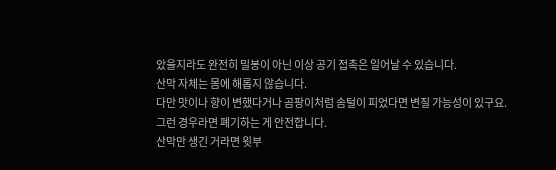았을지라도 완전히 밀봉이 아닌 이상 공기 접촉은 일어날 수 있습니다.
산막 자체는 몸에 해롭지 않습니다.
다만 맛이나 향이 변했다거나 곰팡이처럼 솜털이 피었다면 변질 가능성이 있구요.
그런 경우라면 폐기하는 게 안전합니다.
산막만 생긴 거라면 윗부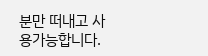분만 떠내고 사용가능합니다.